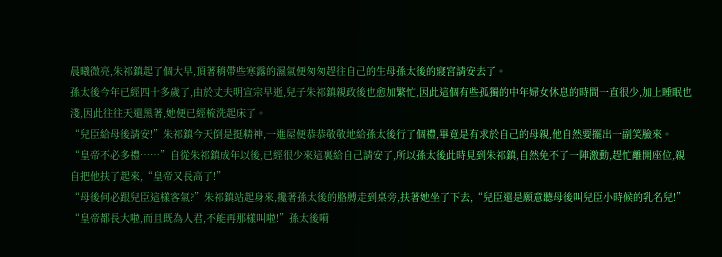晨曦微亮,朱祁鎮起了個大早,頂著稍帶些寒露的濕氣便匆匆趕往自己的生母孫太後的寢宮請安去了。
孫太後今年已經四十多歲了,由於丈夫明宣宗早逝,兒子朱祁鎮親政後也愈加繁忙,因此這個有些孤獨的中年婦女休息的時間一直很少,加上睡眠也淺,因此往往天還黑著,她便已經梳洗起床了。
“兒臣給母後請安!”朱祁鎮今天倒是挺精神,一進屋便恭恭敬敬地給孫太後行了個禮,畢竟是有求於自己的母親,他自然要擺出一副笑臉來。
“皇帝不必多禮……”自從朱祁鎮成年以後,已經很少來這裏給自己請安了,所以孫太後此時見到朱祁鎮,自然免不了一陣激動,趕忙離開座位,親自把他扶了起來,“皇帝又長高了!”
“母後何必跟兒臣這樣客氣?”朱祁鎮站起身來,攙著孫太後的胳膊走到桌旁,扶著她坐了下去,“兒臣還是願意聽母後叫兒臣小時候的乳名兒!”
“皇帝都長大啦,而且既為人君,不能再那樣叫啦!”孫太後嗬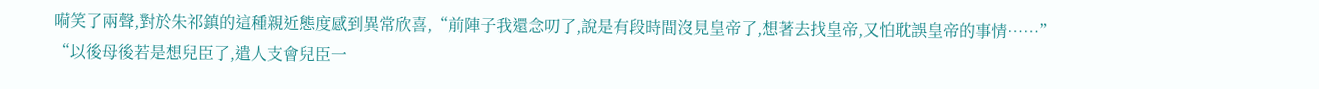嗬笑了兩聲,對於朱祁鎮的這種親近態度感到異常欣喜,“前陣子我還念叨了,說是有段時間沒見皇帝了,想著去找皇帝,又怕耽誤皇帝的事情……”
“以後母後若是想兒臣了,遣人支會兒臣一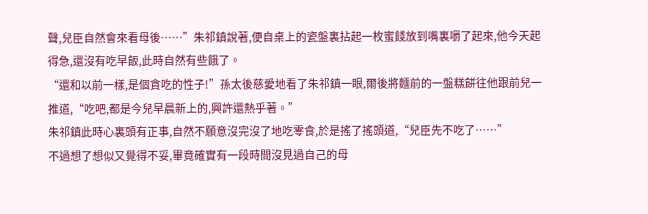聲,兒臣自然會來看母後……”朱祁鎮說著,便自桌上的瓷盤裏拈起一枚蜜餞放到嘴裏嚼了起來,他今天起得急,還沒有吃早飯,此時自然有些餓了。
“還和以前一樣,是個貪吃的性子!”孫太後慈愛地看了朱祁鎮一眼,爾後將麵前的一盤糕餅往他跟前兒一推道,“吃吧,都是今兒早晨新上的,興許還熱乎著。”
朱祁鎮此時心裏頭有正事,自然不願意沒完沒了地吃零食,於是搖了搖頭道,“兒臣先不吃了……”
不過想了想似又覺得不妥,畢竟確實有一段時間沒見過自己的母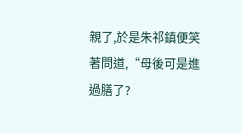親了,於是朱祁鎮便笑著問道,“母後可是進過膳了?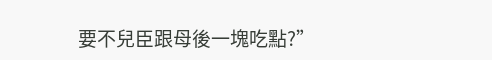要不兒臣跟母後一塊吃點?”